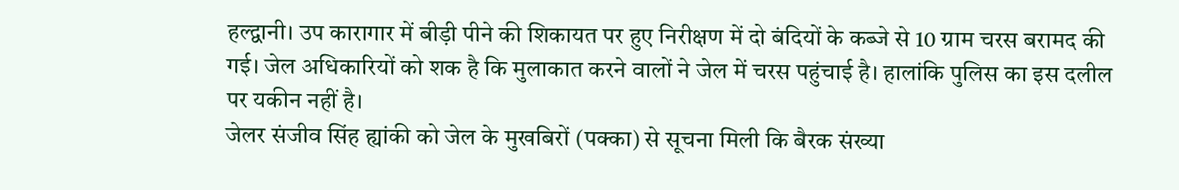हल्द्वानी। उप कारागार में बीड़ी पीने की शिकायत पर हुए निरीक्षण में दो बंदियों के कब्जे से 10 ग्राम चरस बरामद की गई। जेल अधिकारियों को शक है कि मुलाकात करने वालों ने जेल में चरस पहुंचाई है। हालांकि पुलिस का इस दलील पर यकीन नहीं है।
जेलर संजीव सिंह ह्यांकी को जेल के मुखबिरों (पक्का) से सूचना मिली कि बैरक संख्या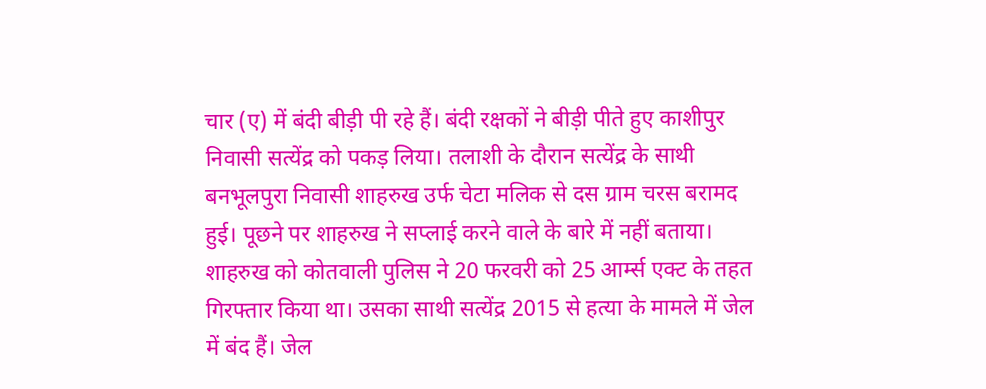चार (ए) में बंदी बीड़ी पी रहे हैं। बंदी रक्षकों ने बीड़ी पीते हुए काशीपुर निवासी सत्येंद्र को पकड़ लिया। तलाशी के दौरान सत्येंद्र के साथी बनभूलपुरा निवासी शाहरुख उर्फ चेटा मलिक से दस ग्राम चरस बरामद हुई। पूछने पर शाहरुख ने सप्लाई करने वाले के बारे में नहीं बताया। शाहरुख को कोतवाली पुलिस ने 20 फरवरी को 25 आर्म्स एक्ट के तहत गिरफ्तार किया था। उसका साथी सत्येंद्र 2015 से हत्या के मामले में जेल में बंद हैं। जेल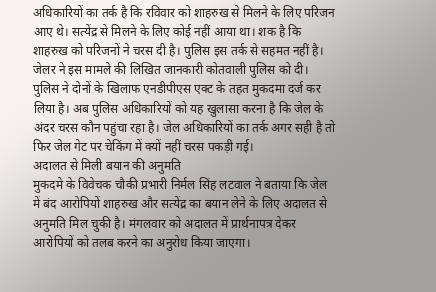अधिकारियों का तर्क है कि रविवार को शाहरुख से मिलने के लिए परिजन आए थे। सत्येंद्र से मिलने के लिए कोई नहीं आया था। शक है कि शाहरुख को परिजनों ने चरस दी है। पुलिस इस तर्क से सहमत नहीं है। जेलर ने इस मामले की लिखित जानकारी कोतवाली पुलिस को दी। पुलिस ने दोनों के खिलाफ एनडीपीएस एक्ट के तहत मुकदमा दर्ज कर लिया है। अब पुलिस अधिकारियों को यह खुलासा करना है कि जेल के अंदर चरस कौन पहुंचा रहा है। जेल अधिकारियों का तर्क अगर सही है तो फिर जेल गेट पर चेकिंग में क्यों नहीं चरस पकड़ी गई।
अदालत से मिली बयान की अनुमति
मुकदमे के विवेचक चौकी प्रभारी निर्मल सिंह लटवाल ने बताया कि जेल में बंद आरोपियों शाहरुख और सत्येंद्र का बयान लेने के लिए अदालत से अनुमति मिल चुकी है। मंगलवार को अदालत में प्रार्थनापत्र देकर आरोपियों को तलब करने का अनुरोध किया जाएगा।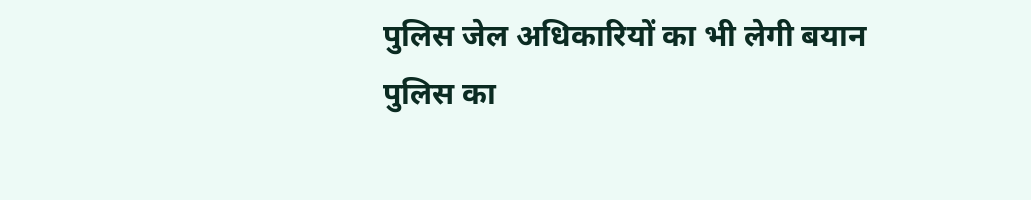पुलिस जेल अधिकारियों का भी लेगी बयान
पुलिस का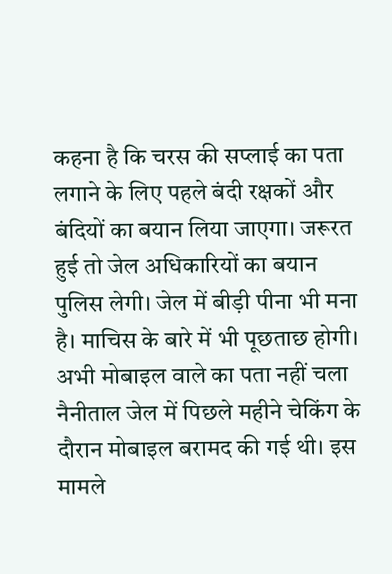कहना है कि चरस की सप्लाई का पता लगाने के लिए पहले बंदी रक्षकों और बंदियों का बयान लिया जाएगा। जरूरत हुई तो जेल अधिकारियों का बयान पुलिस लेगी। जेल में बीड़ी पीना भी मना है। माचिस के बारे में भी पूछताछ होगी।
अभी मोबाइल वाले का पता नहीं चला
नैनीताल जेल में पिछले महीने चेकिंग के दौरान मोबाइल बरामद की गई थी। इस मामले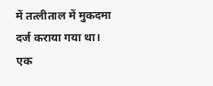में तत्लीताल में मुकदमा दर्ज कराया गया था। एक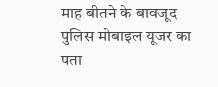माह बीतने के बावजूद पुलिस मोबाइल यूजर का पता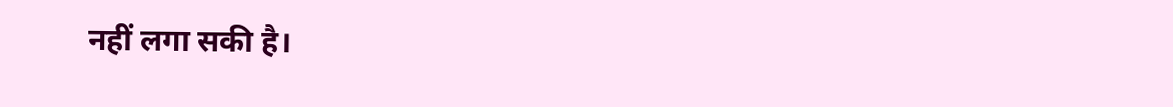नहीं लगा सकी है।